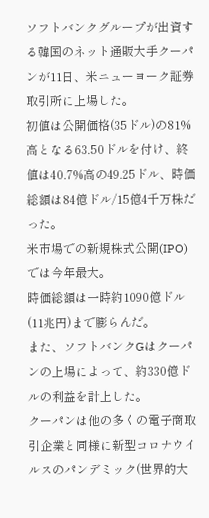ソフトバンクグループが出資する韓国のネット通販大手クーパンが11日、米ニューヨーク証券取引所に上場した。
初値は公開価格(35ドル)の81%高となる63.50ドルを付け、終値は40.7%高の49.25ドル、時価総額は84億ドル/15億4千万株だった。
米市場での新規株式公開(IPO)では今年最大。
時価総額は一時約1090億ドル(11兆円)まで膨らんだ。
また、ソフトバンクGはクーパンの上場によって、約330億ドルの利益を計上した。
クーパンは他の多くの電子商取引企業と同様に新型コロナウイルスのパンデミック(世界的大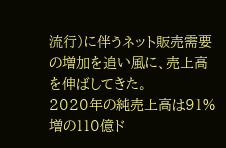流行)に伴うネット販売需要の増加を追い風に、売上高を伸ばしてきた。
2020年の純売上高は91%増の110億ド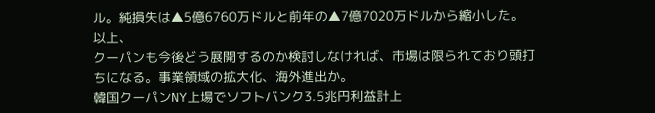ル。純損失は▲5億6760万ドルと前年の▲7億7020万ドルから縮小した。
以上、
クーパンも今後どう展開するのか検討しなければ、市場は限られており頭打ちになる。事業領域の拡大化、海外進出か。
韓国クーパンNY上場でソフトバンク3.5兆円利益計上